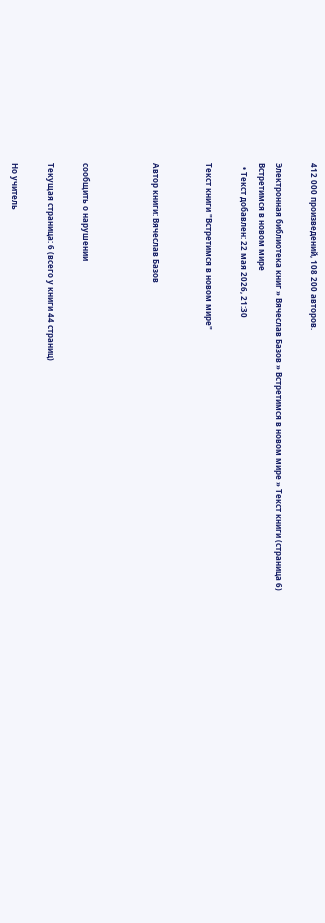412 000 произведений, 108 200 авторов.

Электронная библиотека книг » Вячеслав Базов » Встретимся в новом мире » Текст книги (страница 6)
Встретимся в новом мире
  • Текст добавлен: 22 мая 2026, 21:30

Текст книги "Встретимся в новом мире"


Автор книги: Вячеслав Базов



сообщить о нарушении

Текущая страница: 6 (всего у книги 44 страниц)

Но учитель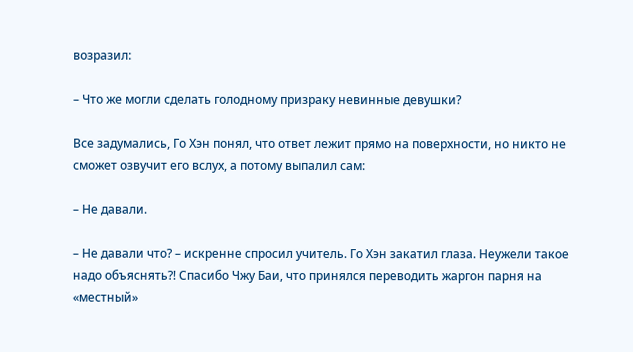возразил:

– Что же могли сделать голодному призраку невинные девушки?

Все задумались, Го Хэн понял, что ответ лежит прямо на поверхности, но никто не сможет озвучит его вслух, а потому выпалил сам:

– Не давали.

– Не давали что? – искренне спросил учитель. Го Хэн закатил глаза. Неужели такое надо объяснять?! Спасибо Чжу Баи, что принялся переводить жаргон парня на «местный»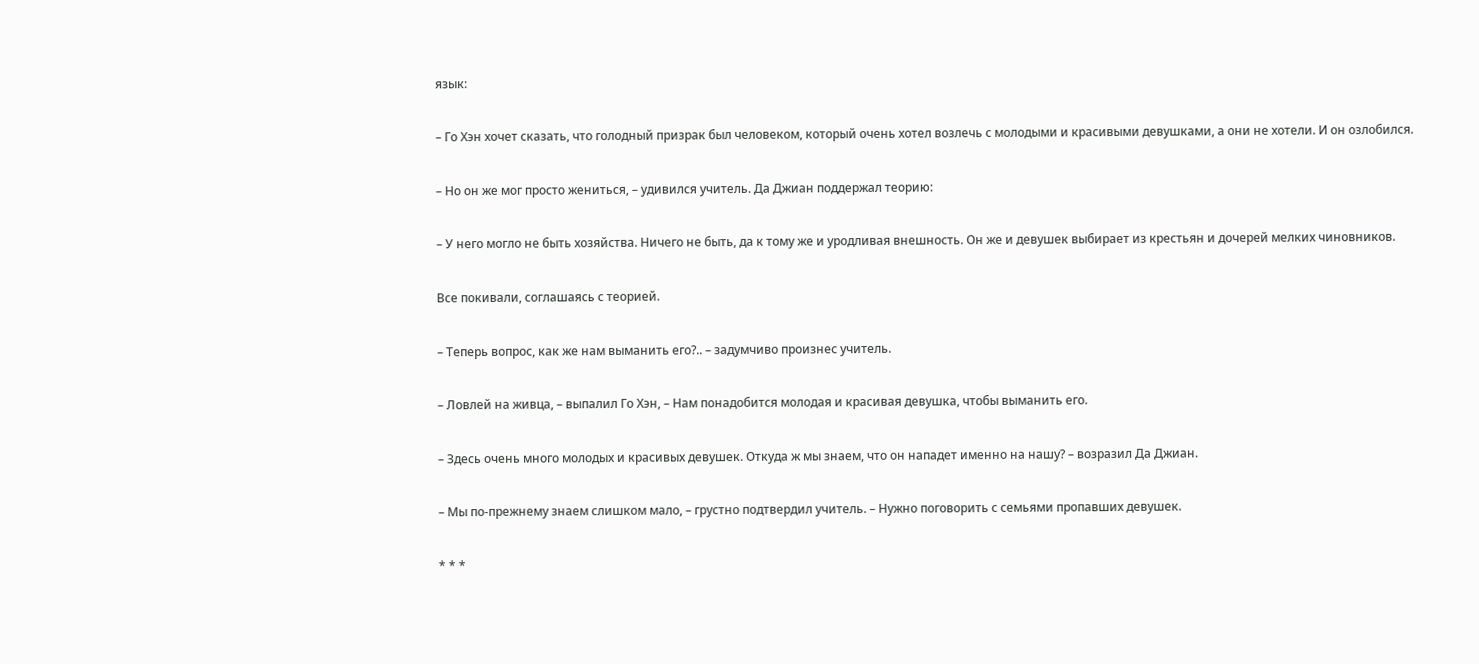язык:

– Го Хэн хочет сказать, что голодный призрак был человеком, который очень хотел возлечь с молодыми и красивыми девушками, а они не хотели. И он озлобился.

– Но он же мог просто жениться, – удивился учитель. Да Джиан поддержал теорию:

– У него могло не быть хозяйства. Ничего не быть, да к тому же и уродливая внешность. Он же и девушек выбирает из крестьян и дочерей мелких чиновников.

Все покивали, соглашаясь с теорией.

– Теперь вопрос, как же нам выманить его?.. – задумчиво произнес учитель.

– Ловлей на живца, – выпалил Го Хэн, – Нам понадобится молодая и красивая девушка, чтобы выманить его.

– Здесь очень много молодых и красивых девушек. Откуда ж мы знаем, что он нападет именно на нашу? – возразил Да Джиан.

– Мы по-прежнему знаем слишком мало, – грустно подтвердил учитель. – Нужно поговорить с семьями пропавших девушек.

* * *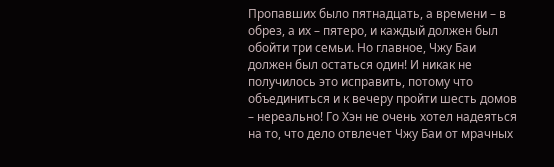Пропавших было пятнадцать, а времени – в обрез, а их – пятеро, и каждый должен был обойти три семьи. Но главное, Чжу Баи должен был остаться один! И никак не получилось это исправить, потому что объединиться и к вечеру пройти шесть домов – нереально! Го Хэн не очень хотел надеяться на то, что дело отвлечет Чжу Баи от мрачных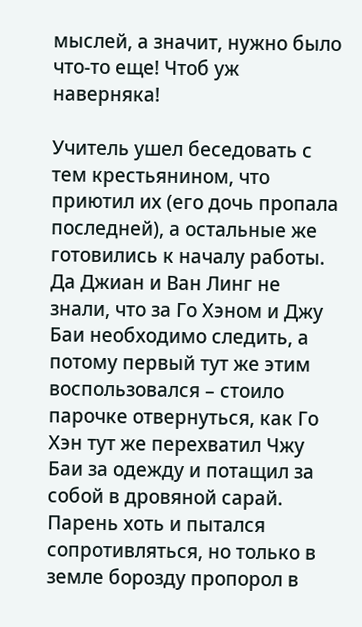мыслей, а значит, нужно было что-то еще! Чтоб уж наверняка!

Учитель ушел беседовать с тем крестьянином, что приютил их (его дочь пропала последней), а остальные же готовились к началу работы. Да Джиан и Ван Линг не знали, что за Го Хэном и Джу Баи необходимо следить, а потому первый тут же этим воспользовался – стоило парочке отвернуться, как Го Хэн тут же перехватил Чжу Баи за одежду и потащил за собой в дровяной сарай. Парень хоть и пытался сопротивляться, но только в земле борозду пропорол в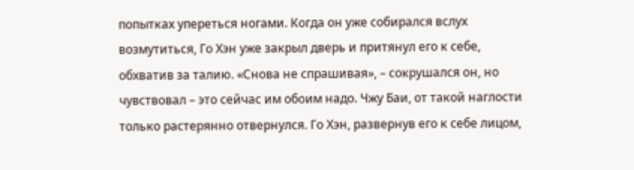попытках упереться ногами. Когда он уже собирался вслух возмутиться, Го Хэн уже закрыл дверь и притянул его к себе, обхватив за талию. «Снова не спрашивая», – сокрушался он, но чувствовал – это сейчас им обоим надо. Чжу Баи, от такой наглости только растерянно отвернулся. Го Хэн, развернув его к себе лицом,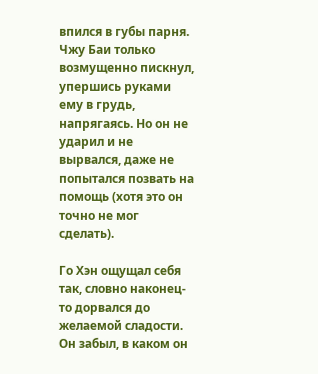впился в губы парня. Чжу Баи только возмущенно пискнул, упершись руками ему в грудь, напрягаясь. Но он не ударил и не вырвался, даже не попытался позвать на помощь (хотя это он точно не мог сделать).

Го Хэн ощущал себя так, словно наконец-то дорвался до желаемой сладости. Он забыл, в каком он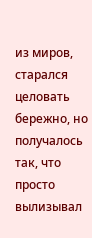из миров, старался целовать бережно, но получалось так, что просто вылизывал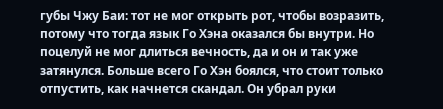губы Чжу Баи: тот не мог открыть рот, чтобы возразить, потому что тогда язык Го Хэна оказался бы внутри. Но поцелуй не мог длиться вечность, да и он и так уже затянулся. Больше всего Го Хэн боялся, что стоит только отпустить, как начнется скандал. Он убрал руки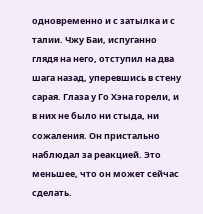одновременно и с затылка и с талии. Чжу Баи, испуганно глядя на него, отступил на два шага назад, уперевшись в стену сарая. Глаза у Го Хэна горели, и в них не было ни стыда, ни сожаления. Он пристально наблюдал за реакцией. Это меньшее, что он может сейчас сделать.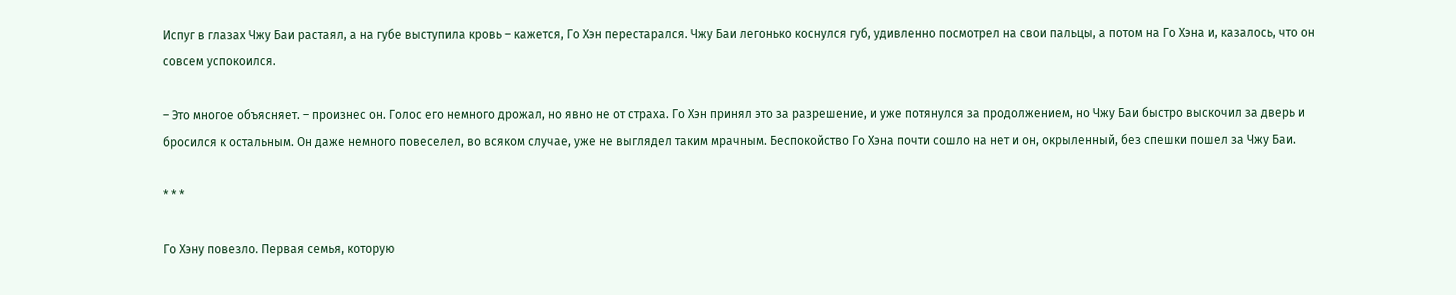Испуг в глазах Чжу Баи растаял, а на губе выступила кровь – кажется, Го Хэн перестарался. Чжу Баи легонько коснулся губ, удивленно посмотрел на свои пальцы, а потом на Го Хэна и, казалось, что он совсем успокоился.

– Это многое объясняет. – произнес он. Голос его немного дрожал, но явно не от страха. Го Хэн принял это за разрешение, и уже потянулся за продолжением, но Чжу Баи быстро выскочил за дверь и бросился к остальным. Он даже немного повеселел, во всяком случае, уже не выглядел таким мрачным. Беспокойство Го Хэна почти сошло на нет и он, окрыленный, без спешки пошел за Чжу Баи.

* * *

Го Хэну повезло. Первая семья, которую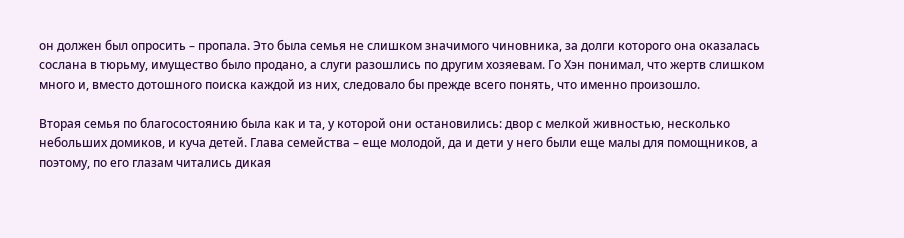он должен был опросить – пропала. Это была семья не слишком значимого чиновника, за долги которого она оказалась сослана в тюрьму, имущество было продано, а слуги разошлись по другим хозяевам. Го Хэн понимал, что жертв слишком много и, вместо дотошного поиска каждой из них, следовало бы прежде всего понять, что именно произошло.

Вторая семья по благосостоянию была как и та, у которой они остановились: двор с мелкой живностью, несколько небольших домиков, и куча детей. Глава семейства – еще молодой, да и дети у него были еще малы для помощников, а поэтому, по его глазам читались дикая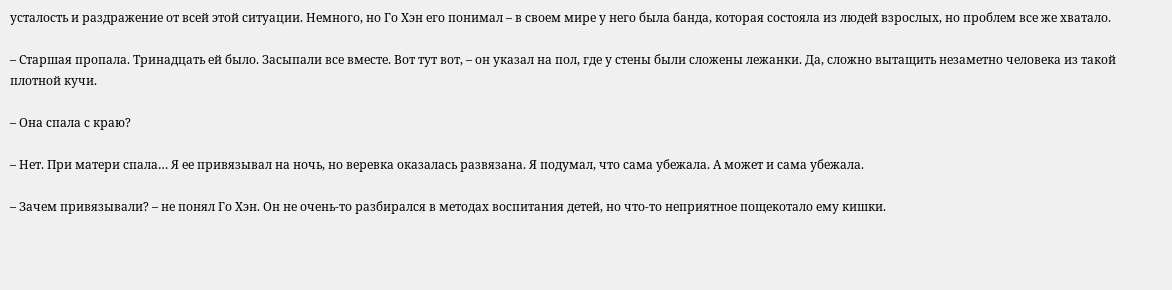усталость и раздражение от всей этой ситуации. Немного, но Го Хэн его понимал – в своем мире у него была банда, которая состояла из людей взрослых, но проблем все же хватало.

– Старшая пропала. Тринадцать ей было. Засыпали все вместе. Вот тут вот, – он указал на пол, где у стены были сложены лежанки. Да, сложно вытащить незаметно человека из такой плотной кучи.

– Она спала с краю?

– Нет. При матери спала… Я ее привязывал на ночь, но веревка оказалась развязана. Я подумал, что сама убежала. А может и сама убежала.

– Зачем привязывали? – не понял Го Хэн. Он не очень-то разбирался в методах воспитания детей, но что-то неприятное пощекотало ему кишки.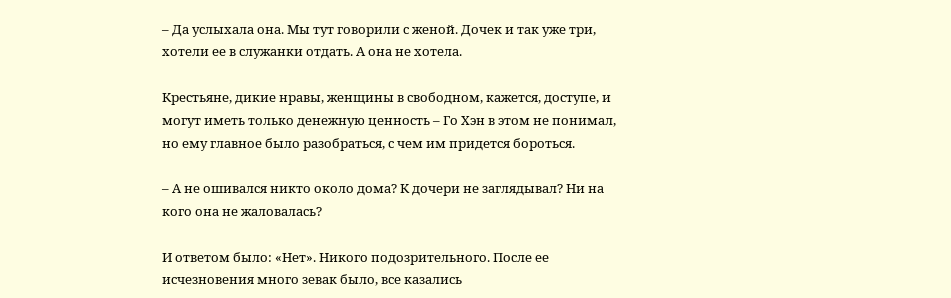– Да услыхала она. Мы тут говорили с женой. Дочек и так уже три, хотели ее в служанки отдать. А она не хотела.

Крестьяне, дикие нравы, женщины в свободном, кажется, доступе, и могут иметь только денежную ценность – Го Хэн в этом не понимал, но ему главное было разобраться, с чем им придется бороться.

– А не ошивался никто около дома? К дочери не заглядывал? Ни на кого она не жаловалась?

И ответом было: «Нет». Никого подозрительного. После ее исчезновения много зевак было, все казались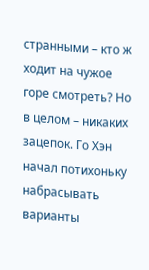странными – кто ж ходит на чужое горе смотреть? Но в целом – никаких зацепок. Го Хэн начал потихоньку набрасывать варианты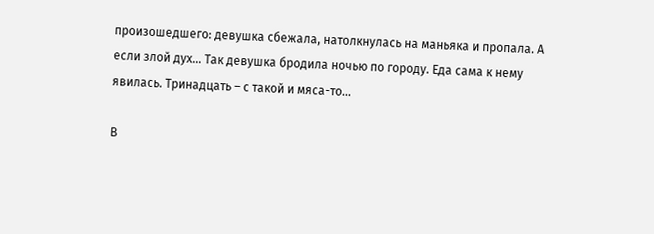произошедшего: девушка сбежала, натолкнулась на маньяка и пропала. А если злой дух… Так девушка бродила ночью по городу. Еда сама к нему явилась. Тринадцать – с такой и мяса-то…

В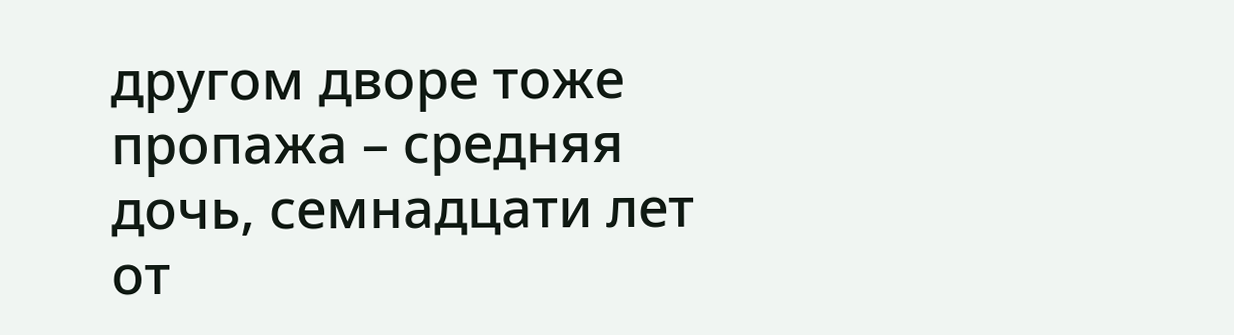другом дворе тоже пропажа – средняя дочь, семнадцати лет от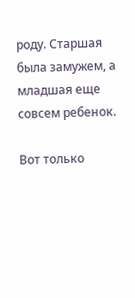роду. Старшая была замужем, а младшая еще совсем ребенок.

Вот только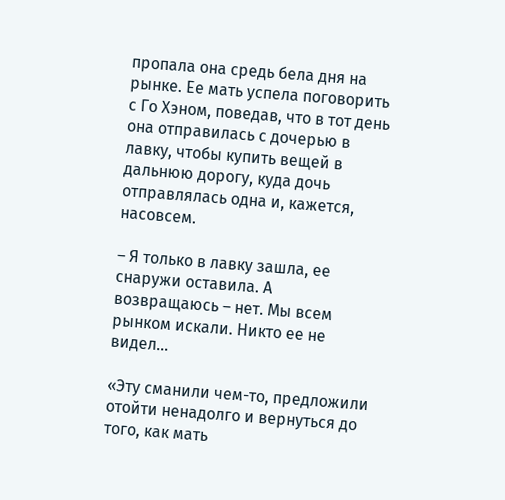пропала она средь бела дня на рынке. Ее мать успела поговорить с Го Хэном, поведав, что в тот день она отправилась с дочерью в лавку, чтобы купить вещей в дальнюю дорогу, куда дочь отправлялась одна и, кажется, насовсем.

– Я только в лавку зашла, ее снаружи оставила. А возвращаюсь – нет. Мы всем рынком искали. Никто ее не видел…

«Эту сманили чем-то, предложили отойти ненадолго и вернуться до того, как мать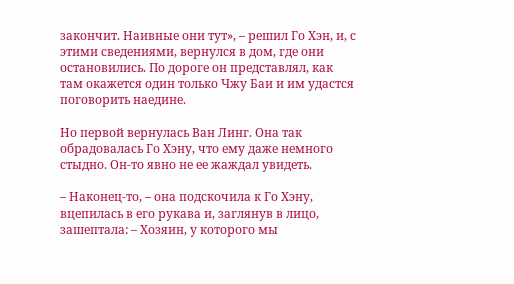закончит. Наивные они тут», – решил Го Хэн, и, с этими сведениями, вернулся в дом, где они остановились. По дороге он представлял, как там окажется один только Чжу Баи и им удастся поговорить наедине.

Но первой вернулась Ван Линг. Она так обрадовалась Го Хэну, что ему даже немного стыдно. Он-то явно не ее жаждал увидеть.

– Наконец-то, – она подскочила к Го Хэну, вцепилась в его рукава и, заглянув в лицо, зашептала: – Хозяин, у которого мы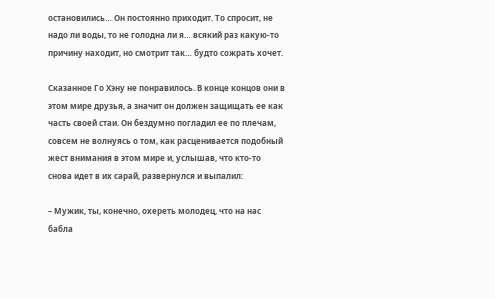остановились… Он постоянно приходит. То спросит, не надо ли воды, то не голодна ли я… всякий раз какую-то причину находит, но смотрит так… будто сожрать хочет.

Сказанное Го Хэну не понравилось. В конце концов они в этом мире друзья, а значит он должен защищать ее как часть своей стаи. Он бездумно погладил ее по плечам, совсем не волнуясь о том, как расценивается подобный жест внимания в этом мире и, услышав, что кто-то снова идет в их сарай, развернулся и выпалил:

– Мужик, ты, конечно, охереть молодец, что на нас бабла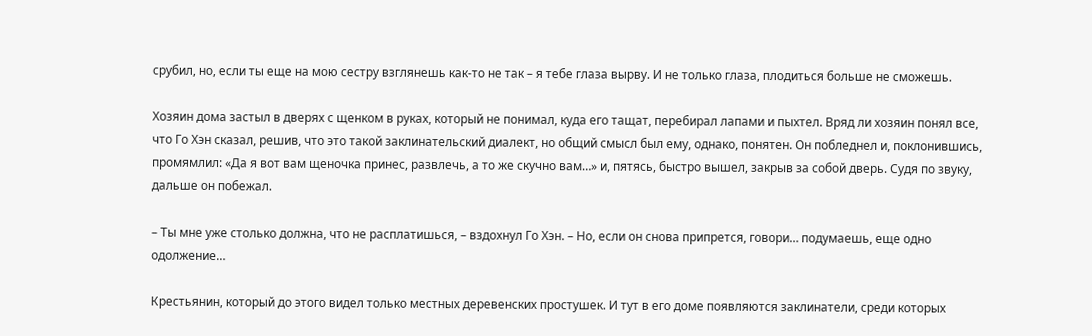срубил, но, если ты еще на мою сестру взглянешь как-то не так – я тебе глаза вырву. И не только глаза, плодиться больше не сможешь.

Хозяин дома застыл в дверях с щенком в руках, который не понимал, куда его тащат, перебирал лапами и пыхтел. Вряд ли хозяин понял все, что Го Хэн сказал, решив, что это такой заклинательский диалект, но общий смысл был ему, однако, понятен. Он побледнел и, поклонившись, промямлил: «Да я вот вам щеночка принес, развлечь, а то же скучно вам…» и, пятясь, быстро вышел, закрыв за собой дверь. Судя по звуку, дальше он побежал.

– Ты мне уже столько должна, что не расплатишься, – вздохнул Го Хэн. – Но, если он снова припрется, говори… подумаешь, еще одно одолжение…

Крестьянин, который до этого видел только местных деревенских простушек. И тут в его доме появляются заклинатели, среди которых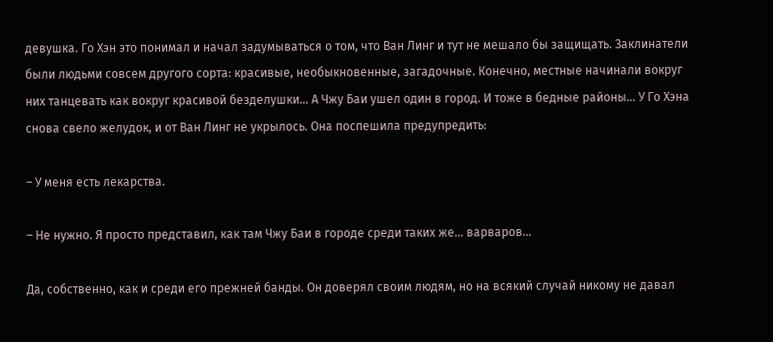девушка. Го Хэн это понимал и начал задумываться о том, что Ван Линг и тут не мешало бы защищать. Заклинатели были людьми совсем другого сорта: красивые, необыкновенные, загадочные. Конечно, местные начинали вокруг них танцевать как вокруг красивой безделушки… А Чжу Баи ушел один в город. И тоже в бедные районы… У Го Хэна снова свело желудок, и от Ван Линг не укрылось. Она поспешила предупредить:

– У меня есть лекарства.

– Не нужно. Я просто представил, как там Чжу Баи в городе среди таких же… варваров…

Да, собственно, как и среди его прежней банды. Он доверял своим людям, но на всякий случай никому не давал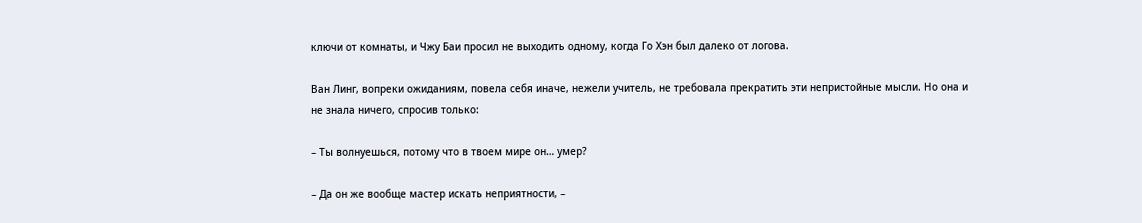ключи от комнаты, и Чжу Баи просил не выходить одному, когда Го Хэн был далеко от логова.

Ван Линг, вопреки ожиданиям, повела себя иначе, нежели учитель, не требовала прекратить эти непристойные мысли. Но она и не знала ничего, спросив только:

– Ты волнуешься, потому что в твоем мире он… умер?

– Да он же вообще мастер искать неприятности, –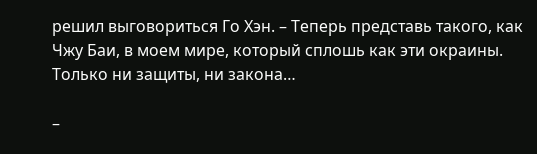решил выговориться Го Хэн. – Теперь представь такого, как Чжу Баи, в моем мире, который сплошь как эти окраины. Только ни защиты, ни закона…

–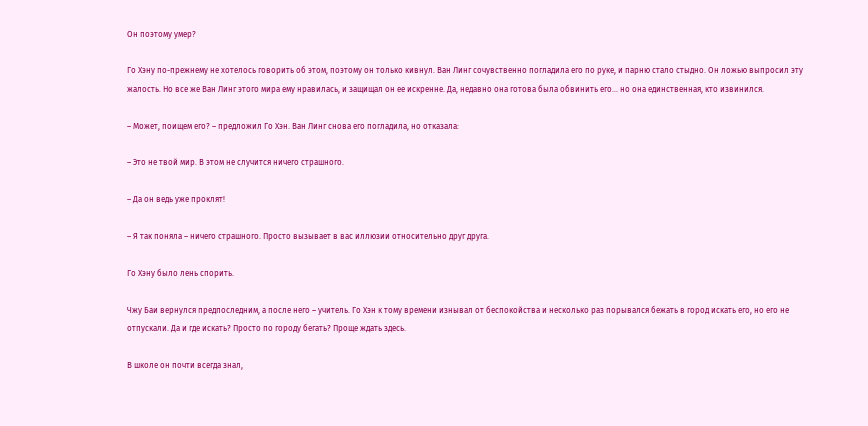Он поэтому умер?

Го Хэну по-прежнему не хотелось говорить об этом, поэтому он только кивнул. Ван Линг сочувственно погладила его по руке, и парню стало стыдно. Он ложью выпросил эту жалость. Но все же Ван Линг этого мира ему нравилась, и защищал он ее искренне. Да, недавно она готова была обвинить его… но она единственная, кто извинился.

– Может, поищем его? – предложил Го Хэн. Ван Линг снова его погладила, но отказала:

– Это не твой мир. В этом не случится ничего страшного.

– Да он ведь уже проклят!

– Я так поняла – ничего страшного. Просто вызывает в вас иллюзии относительно друг друга.

Го Хэну было лень спорить.

Чжу Баи вернулся предпоследним, а после него – учитель. Го Хэн к тому времени изнывал от беспокойства и несколько раз порывался бежать в город искать его, но его не отпускали. Да и где искать? Просто по городу бегать? Проще ждать здесь.

В школе он почти всегда знал,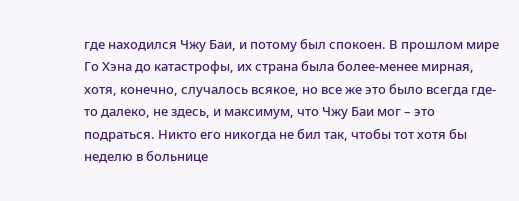где находился Чжу Баи, и потому был спокоен. В прошлом мире Го Хэна до катастрофы, их страна была более-менее мирная, хотя, конечно, случалось всякое, но все же это было всегда где-то далеко, не здесь, и максимум, что Чжу Баи мог – это подраться. Никто его никогда не бил так, чтобы тот хотя бы неделю в больнице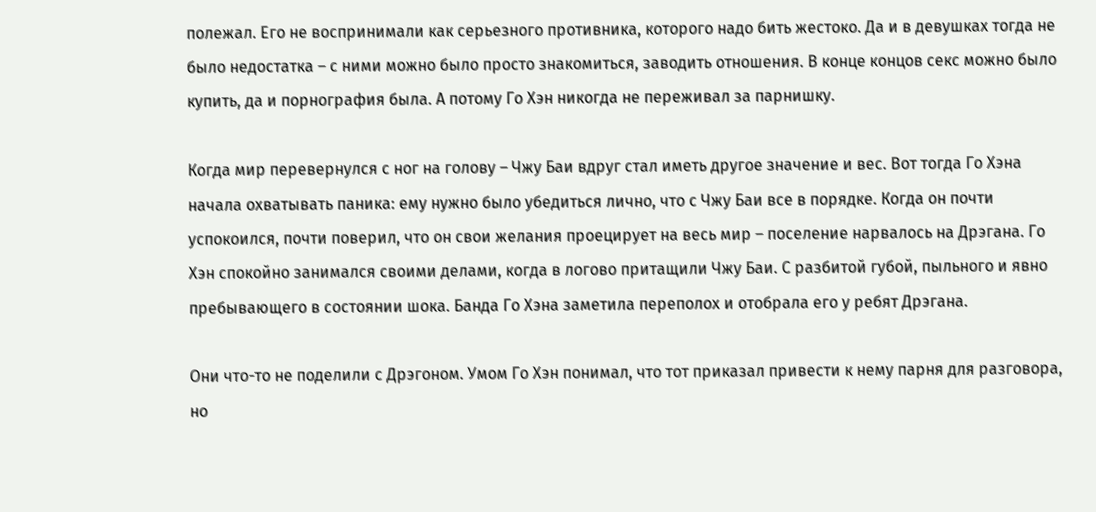полежал. Его не воспринимали как серьезного противника, которого надо бить жестоко. Да и в девушках тогда не было недостатка – с ними можно было просто знакомиться, заводить отношения. В конце концов секс можно было купить, да и порнография была. А потому Го Хэн никогда не переживал за парнишку.

Когда мир перевернулся с ног на голову – Чжу Баи вдруг стал иметь другое значение и вес. Вот тогда Го Хэна начала охватывать паника: ему нужно было убедиться лично, что с Чжу Баи все в порядке. Когда он почти успокоился, почти поверил, что он свои желания проецирует на весь мир – поселение нарвалось на Дрэгана. Го Хэн спокойно занимался своими делами, когда в логово притащили Чжу Баи. С разбитой губой, пыльного и явно пребывающего в состоянии шока. Банда Го Хэна заметила переполох и отобрала его у ребят Дрэгана.

Они что-то не поделили с Дрэгоном. Умом Го Хэн понимал, что тот приказал привести к нему парня для разговора, но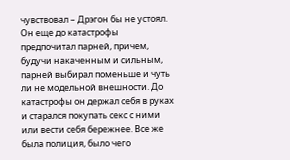чувствовал – Дрэгон бы не устоял. Он еще до катастрофы предпочитал парней, причем, будучи накаченным и сильным, парней выбирал поменьше и чуть ли не модельной внешности. До катастрофы он держал себя в руках и старался покупать секс с ними или вести себя бережнее. Все же была полиция, было чего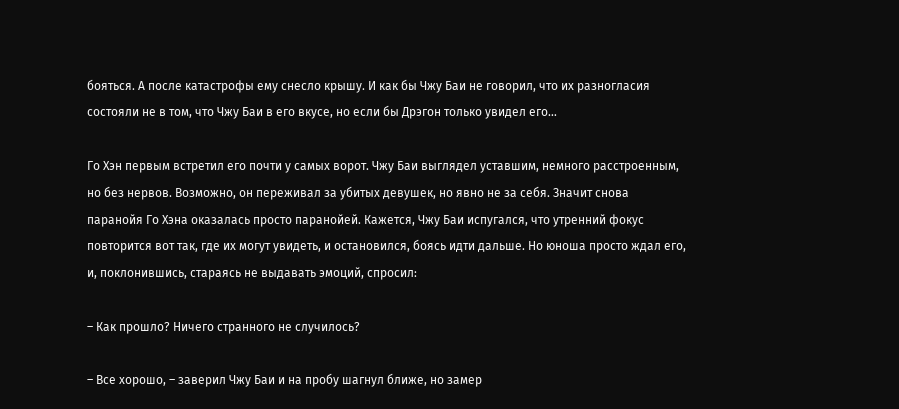бояться. А после катастрофы ему снесло крышу. И как бы Чжу Баи не говорил, что их разногласия состояли не в том, что Чжу Баи в его вкусе, но если бы Дрэгон только увидел его…

Го Хэн первым встретил его почти у самых ворот. Чжу Баи выглядел уставшим, немного расстроенным, но без нервов. Возможно, он переживал за убитых девушек, но явно не за себя. Значит снова паранойя Го Хэна оказалась просто паранойей. Кажется, Чжу Баи испугался, что утренний фокус повторится вот так, где их могут увидеть, и остановился, боясь идти дальше. Но юноша просто ждал его, и, поклонившись, стараясь не выдавать эмоций, спросил:

– Как прошло? Ничего странного не случилось?

– Все хорошо, – заверил Чжу Баи и на пробу шагнул ближе, но замер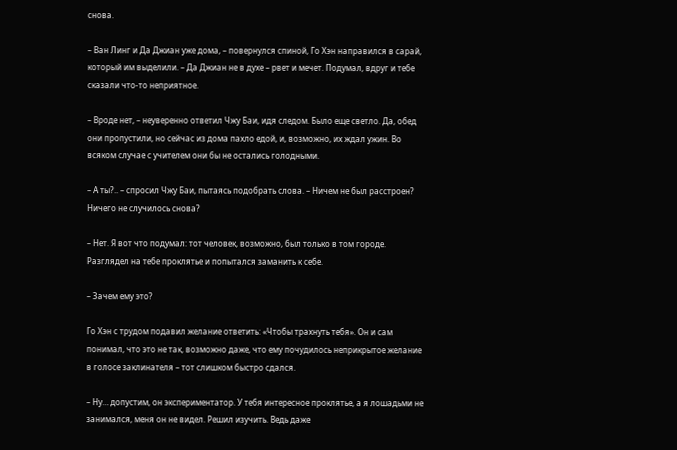снова.

– Ван Линг и Да Джиан уже дома, – повернулся спиной, Го Хэн направился в сарай, который им выделили. – Да Джиан не в духе – рвет и мечет. Подумал, вдруг и тебе сказали что-то неприятное.

– Вроде нет, – неуверенно ответил Чжу Баи, идя следом. Было еще светло. Да, обед они пропустили, но сейчас из дома пахло едой, и, возможно, их ждал ужин. Во всяком случае с учителем они бы не остались голодными.

– А ты?.. – спросил Чжу Баи, пытаясь подобрать слова. – Ничем не был расстроен? Ничего не случилось снова?

– Нет. Я вот что подумал: тот человек, возможно, был только в том городе. Разглядел на тебе проклятье и попытался заманить к себе.

– Зачем ему это?

Го Хэн с трудом подавил желание ответить: «Чтобы трахнуть тебя». Он и сам понимал, что это не так, возможно даже, что ему почудилось неприкрытое желание в голосе заклинателя – тот слишком быстро сдался.

– Ну… допустим, он экспериментатор. У тебя интересное проклятье, а я лошадьми не занимался, меня он не видел. Решил изучить. Ведь даже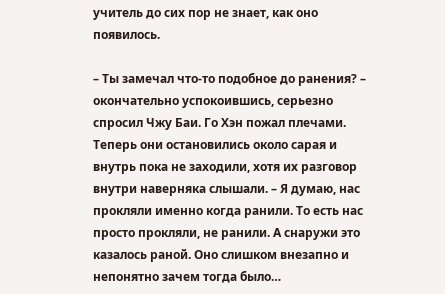учитель до сих пор не знает, как оно появилось.

– Ты замечал что-то подобное до ранения? – окончательно успокоившись, серьезно спросил Чжу Баи. Го Хэн пожал плечами. Теперь они остановились около сарая и внутрь пока не заходили, хотя их разговор внутри наверняка слышали. – Я думаю, нас прокляли именно когда ранили. То есть нас просто прокляли, не ранили. А снаружи это казалось раной. Оно слишком внезапно и непонятно зачем тогда было…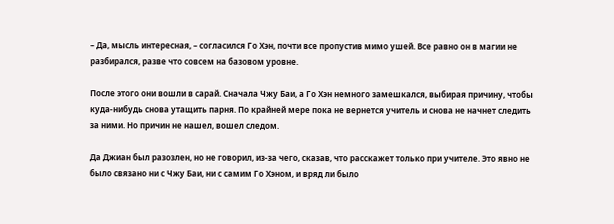– Да, мысль интересная, – согласился Го Хэн, почти все пропустив мимо ушей. Все равно он в магии не разбирался, разве что совсем на базовом уровне.

После этого они вошли в сарай. Сначала Чжу Баи, а Го Хэн немного замешкался, выбирая причину, чтобы куда-нибудь снова утащить парня. По крайней мере пока не вернется учитель и снова не начнет следить за ними. Но причин не нашел, вошел следом.

Да Джиан был разозлен, но не говорил, из-за чего, сказав, что расскажет только при учителе. Это явно не было связано ни с Чжу Баи, ни с самим Го Хэном, и вряд ли было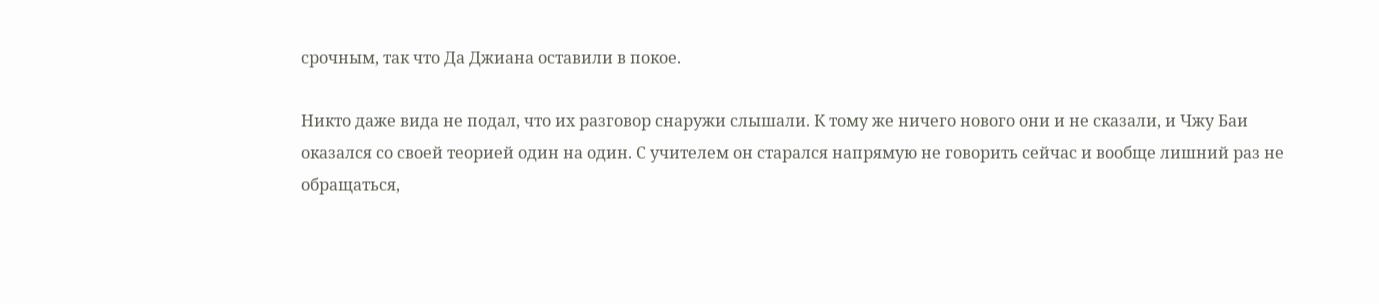срочным, так что Да Джиана оставили в покое.

Никто даже вида не подал, что их разговор снаружи слышали. К тому же ничего нового они и не сказали, и Чжу Баи оказался со своей теорией один на один. С учителем он старался напрямую не говорить сейчас и вообще лишний раз не обращаться,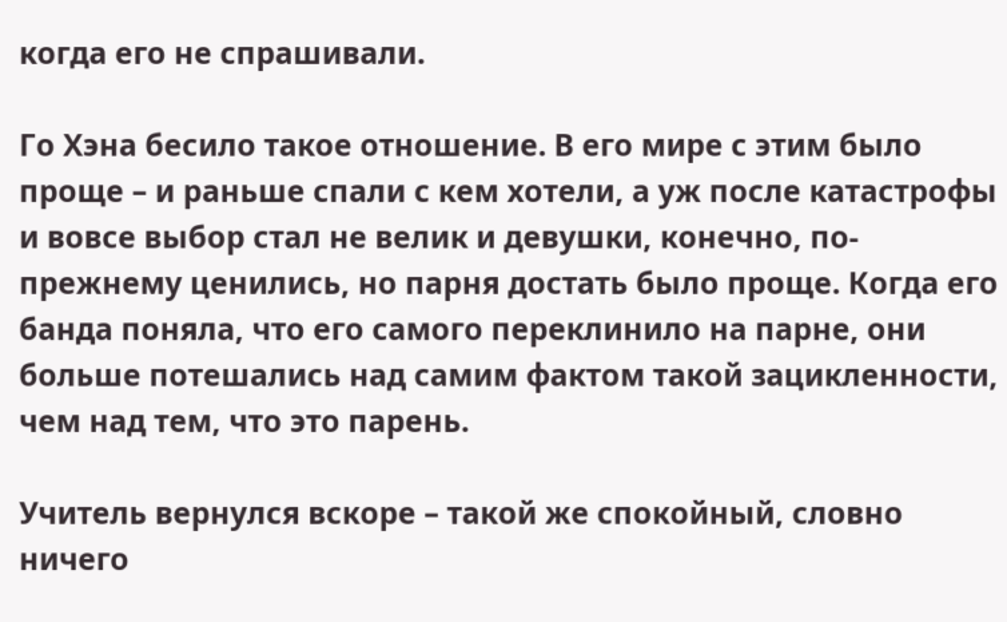когда его не спрашивали.

Го Хэна бесило такое отношение. В его мире с этим было проще – и раньше спали с кем хотели, а уж после катастрофы и вовсе выбор стал не велик и девушки, конечно, по-прежнему ценились, но парня достать было проще. Когда его банда поняла, что его самого переклинило на парне, они больше потешались над самим фактом такой зацикленности, чем над тем, что это парень.

Учитель вернулся вскоре – такой же спокойный, словно ничего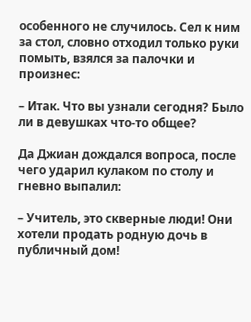особенного не случилось. Сел к ним за стол, словно отходил только руки помыть, взялся за палочки и произнес:

– Итак. Что вы узнали сегодня? Было ли в девушках что-то общее?

Да Джиан дождался вопроса, после чего ударил кулаком по столу и гневно выпалил:

– Учитель, это скверные люди! Они хотели продать родную дочь в публичный дом!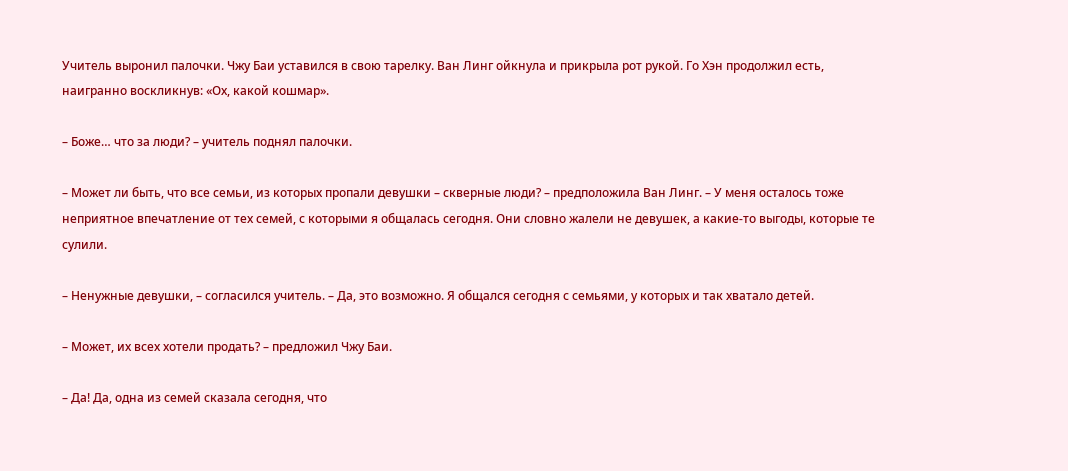Учитель выронил палочки. Чжу Баи уставился в свою тарелку. Ван Линг ойкнула и прикрыла рот рукой. Го Хэн продолжил есть, наигранно воскликнув: «Ох, какой кошмар».

– Боже… что за люди? – учитель поднял палочки.

– Может ли быть, что все семьи, из которых пропали девушки – скверные люди? – предположила Ван Линг. – У меня осталось тоже неприятное впечатление от тех семей, с которыми я общалась сегодня. Они словно жалели не девушек, а какие-то выгоды, которые те сулили.

– Ненужные девушки, – согласился учитель. – Да, это возможно. Я общался сегодня с семьями, у которых и так хватало детей.

– Может, их всех хотели продать? – предложил Чжу Баи.

– Да! Да, одна из семей сказала сегодня, что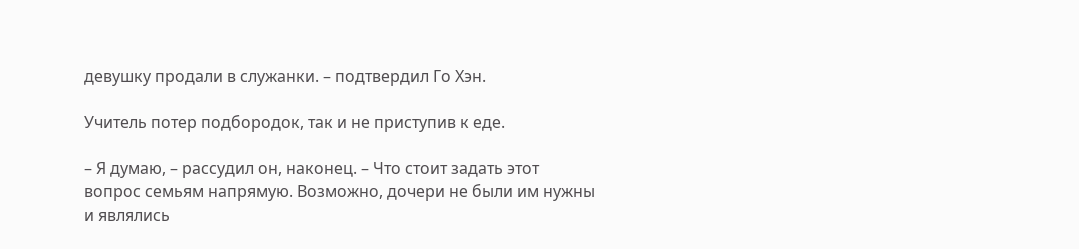девушку продали в служанки. – подтвердил Го Хэн.

Учитель потер подбородок, так и не приступив к еде.

– Я думаю, – рассудил он, наконец. – Что стоит задать этот вопрос семьям напрямую. Возможно, дочери не были им нужны и являлись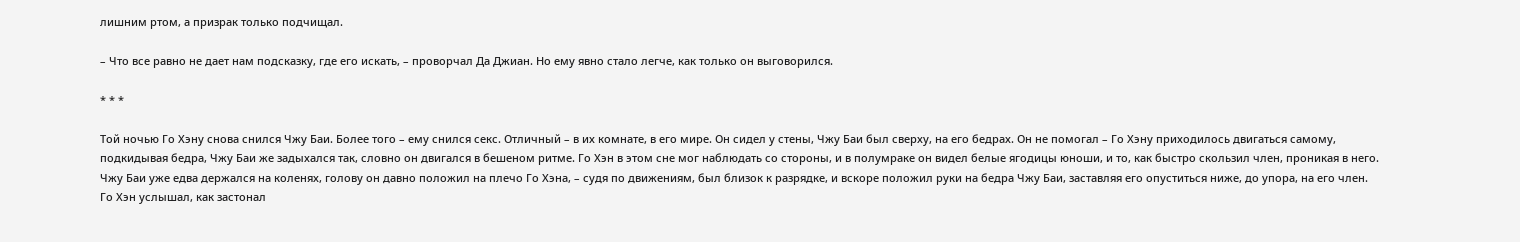лишним ртом, а призрак только подчищал.

– Что все равно не дает нам подсказку, где его искать, – проворчал Да Джиан. Но ему явно стало легче, как только он выговорился.

* * *

Той ночью Го Хэну снова снился Чжу Баи. Более того – ему снился секс. Отличный – в их комнате, в его мире. Он сидел у стены, Чжу Баи был сверху, на его бедрах. Он не помогал – Го Хэну приходилось двигаться самому, подкидывая бедра, Чжу Баи же задыхался так, словно он двигался в бешеном ритме. Го Хэн в этом сне мог наблюдать со стороны, и в полумраке он видел белые ягодицы юноши, и то, как быстро скользил член, проникая в него. Чжу Баи уже едва держался на коленях, голову он давно положил на плечо Го Хэна, – судя по движениям, был близок к разрядке, и вскоре положил руки на бедра Чжу Баи, заставляя его опуститься ниже, до упора, на его член. Го Хэн услышал, как застонал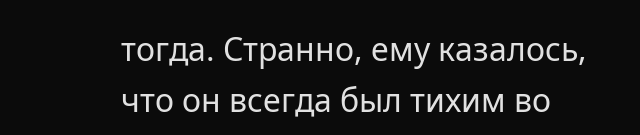тогда. Странно, ему казалось, что он всегда был тихим во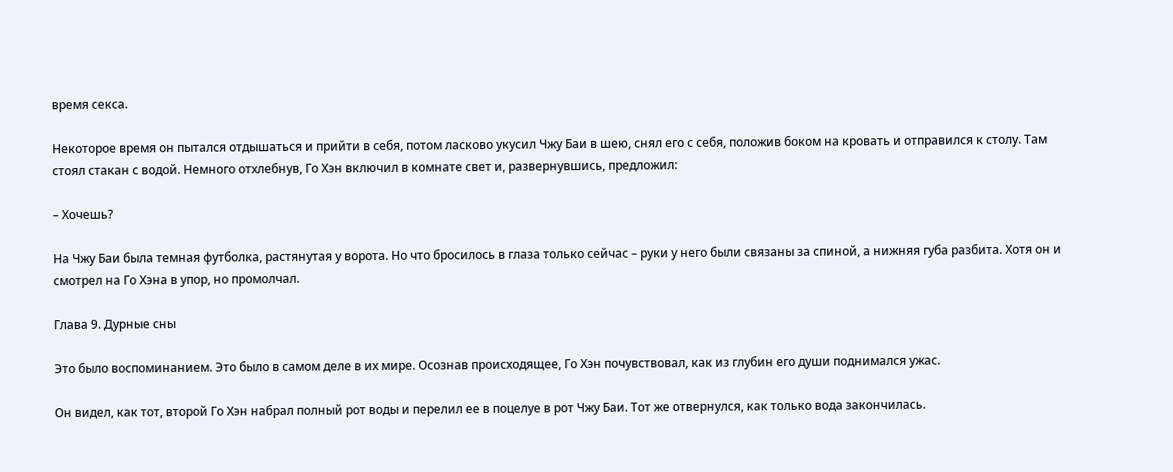время секса.

Некоторое время он пытался отдышаться и прийти в себя, потом ласково укусил Чжу Баи в шею, снял его с себя, положив боком на кровать и отправился к столу. Там стоял стакан с водой. Немного отхлебнув, Го Хэн включил в комнате свет и, развернувшись, предложил:

– Хочешь?

На Чжу Баи была темная футболка, растянутая у ворота. Но что бросилось в глаза только сейчас – руки у него были связаны за спиной, а нижняя губа разбита. Хотя он и смотрел на Го Хэна в упор, но промолчал.

Глава 9. Дурные сны

Это было воспоминанием. Это было в самом деле в их мире. Осознав происходящее, Го Хэн почувствовал, как из глубин его души поднимался ужас.

Он видел, как тот, второй Го Хэн набрал полный рот воды и перелил ее в поцелуе в рот Чжу Баи. Тот же отвернулся, как только вода закончилась.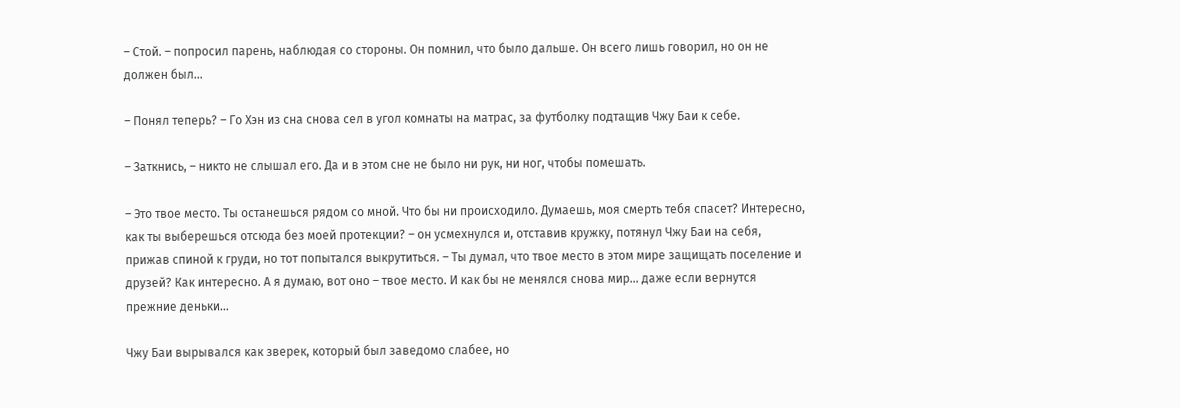– Стой. – попросил парень, наблюдая со стороны. Он помнил, что было дальше. Он всего лишь говорил, но он не должен был…

– Понял теперь? – Го Хэн из сна снова сел в угол комнаты на матрас, за футболку подтащив Чжу Баи к себе.

– Заткнись, – никто не слышал его. Да и в этом сне не было ни рук, ни ног, чтобы помешать.

– Это твое место. Ты останешься рядом со мной. Что бы ни происходило. Думаешь, моя смерть тебя спасет? Интересно, как ты выберешься отсюда без моей протекции? – он усмехнулся и, отставив кружку, потянул Чжу Баи на себя, прижав спиной к груди, но тот попытался выкрутиться. – Ты думал, что твое место в этом мире защищать поселение и друзей? Как интересно. А я думаю, вот оно – твое место. И как бы не менялся снова мир… даже если вернутся прежние деньки…

Чжу Баи вырывался как зверек, который был заведомо слабее, но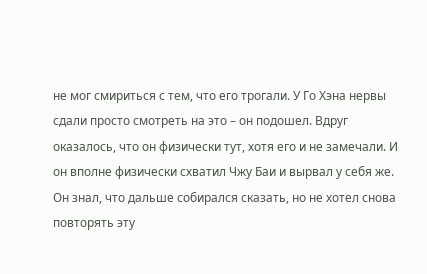не мог смириться с тем, что его трогали. У Го Хэна нервы сдали просто смотреть на это – он подошел. Вдруг оказалось, что он физически тут, хотя его и не замечали. И он вполне физически схватил Чжу Баи и вырвал у себя же. Он знал, что дальше собирался сказать, но не хотел снова повторять эту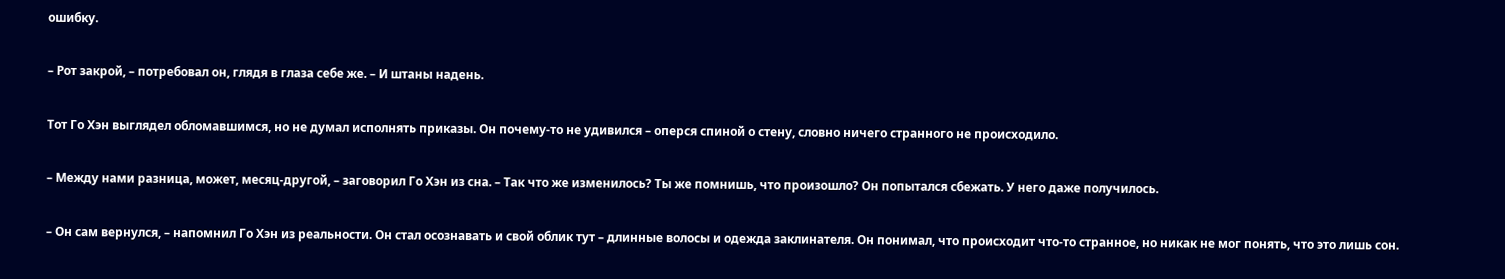ошибку.

– Рот закрой, – потребовал он, глядя в глаза себе же. – И штаны надень.

Тот Го Хэн выглядел обломавшимся, но не думал исполнять приказы. Он почему-то не удивился – оперся спиной о стену, словно ничего странного не происходило.

– Между нами разница, может, месяц-другой, – заговорил Го Хэн из сна. – Так что же изменилось? Ты же помнишь, что произошло? Он попытался сбежать. У него даже получилось.

– Он сам вернулся, – напомнил Го Хэн из реальности. Он стал осознавать и свой облик тут – длинные волосы и одежда заклинателя. Он понимал, что происходит что-то странное, но никак не мог понять, что это лишь сон.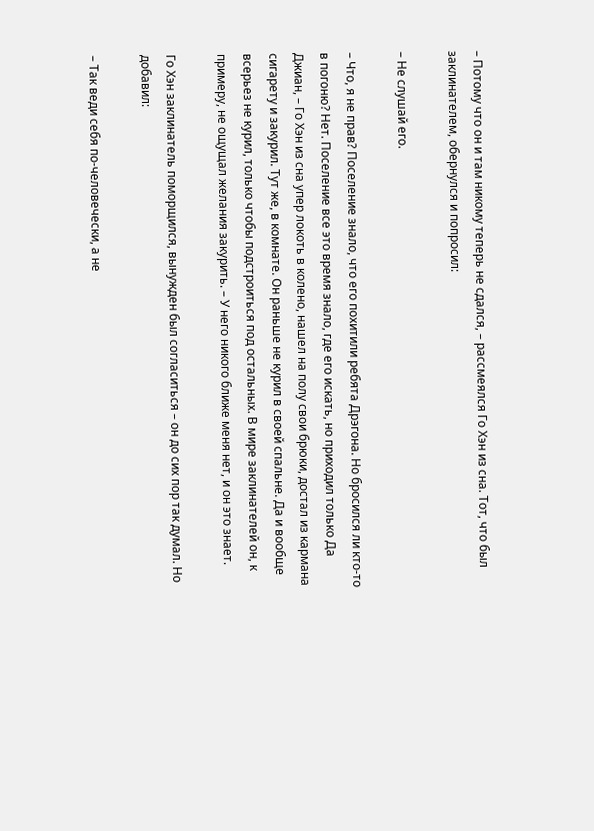– Потому что он и там никому теперь не сдался, – рассмеялся Го Хэн из сна. Тот, что был заклинателем, обернулся и попросил:

– Не слушай его.

– Что, я не прав? Поселение знало, что его похитили ребята Дрэгона. Но бросился ли кто-то в погоню? Нет. Поселение все это время знало, где его искать, но приходил только Да Джиан, – Го Хэн из сна упер локоть в колено, нашел на полу свои брюки, достал из кармана сигарету и закурил. Тут же, в комнате. Он раньше не курил в своей спальне. Да и вообще всерьез не курил, только чтобы подстроиться под остальных. В мире заклинателей он, к примеру, не ощущал желания закурить. – У него никого ближе меня нет, и он это знает.

Го Хэн заклинатель поморщился, вынужден был согласиться – он до сих пор так думал. Но добавил:

– Так веди себя по-человечески, а не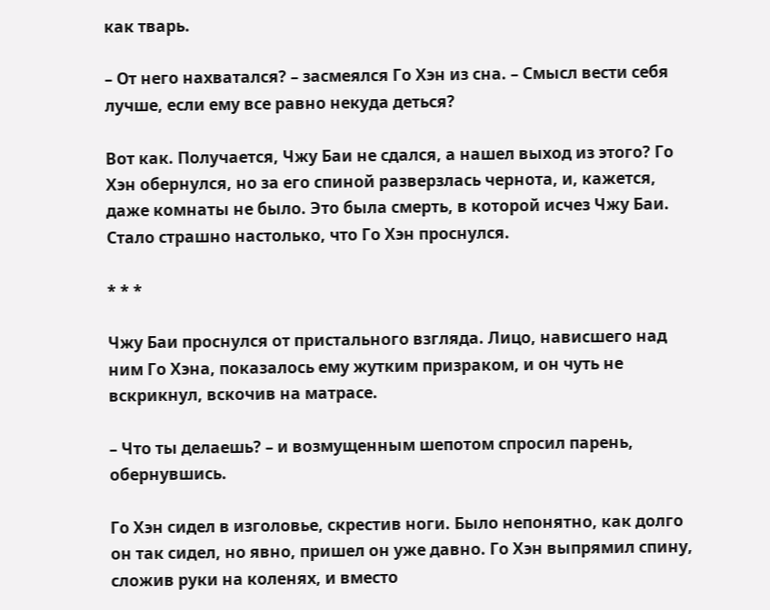как тварь.

– От него нахватался? – засмеялся Го Хэн из сна. – Смысл вести себя лучше, если ему все равно некуда деться?

Вот как. Получается, Чжу Баи не сдался, а нашел выход из этого? Го Хэн обернулся, но за его спиной разверзлась чернота, и, кажется, даже комнаты не было. Это была смерть, в которой исчез Чжу Баи. Стало страшно настолько, что Го Хэн проснулся.

* * *

Чжу Баи проснулся от пристального взгляда. Лицо, нависшего над ним Го Хэна, показалось ему жутким призраком, и он чуть не вскрикнул, вскочив на матрасе.

– Что ты делаешь? – и возмущенным шепотом спросил парень, обернувшись.

Го Хэн сидел в изголовье, скрестив ноги. Было непонятно, как долго он так сидел, но явно, пришел он уже давно. Го Хэн выпрямил спину, сложив руки на коленях, и вместо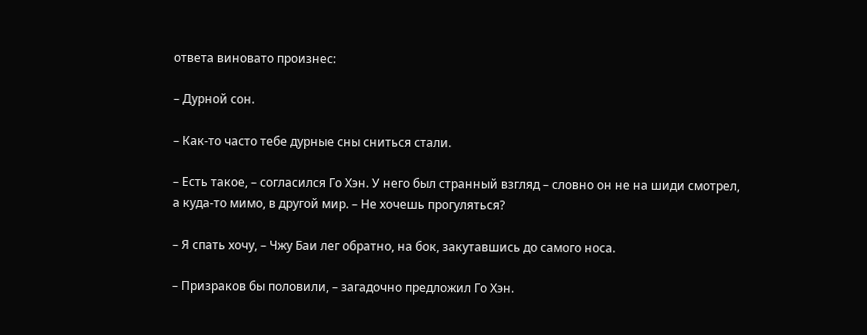ответа виновато произнес:

– Дурной сон.

– Как-то часто тебе дурные сны сниться стали.

– Есть такое, – согласился Го Хэн. У него был странный взгляд – словно он не на шиди смотрел, а куда-то мимо, в другой мир. – Не хочешь прогуляться?

– Я спать хочу, – Чжу Баи лег обратно, на бок, закутавшись до самого носа.

– Призраков бы половили, – загадочно предложил Го Хэн.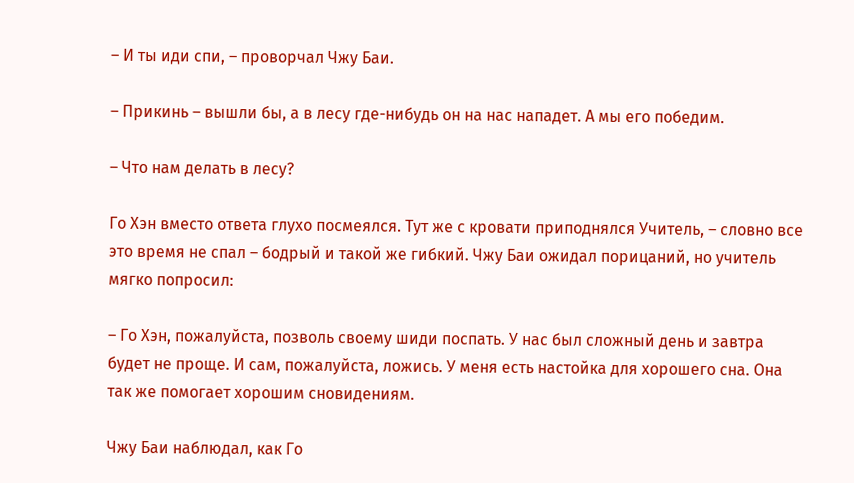– И ты иди спи, – проворчал Чжу Баи.

– Прикинь – вышли бы, а в лесу где-нибудь он на нас нападет. А мы его победим.

– Что нам делать в лесу?

Го Хэн вместо ответа глухо посмеялся. Тут же с кровати приподнялся Учитель, – словно все это время не спал – бодрый и такой же гибкий. Чжу Баи ожидал порицаний, но учитель мягко попросил:

– Го Хэн, пожалуйста, позволь своему шиди поспать. У нас был сложный день и завтра будет не проще. И сам, пожалуйста, ложись. У меня есть настойка для хорошего сна. Она так же помогает хорошим сновидениям.

Чжу Баи наблюдал, как Го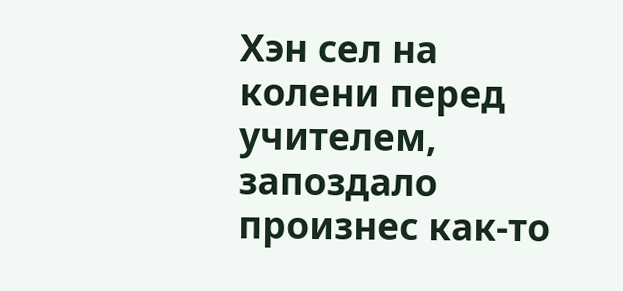Хэн сел на колени перед учителем, запоздало произнес как-то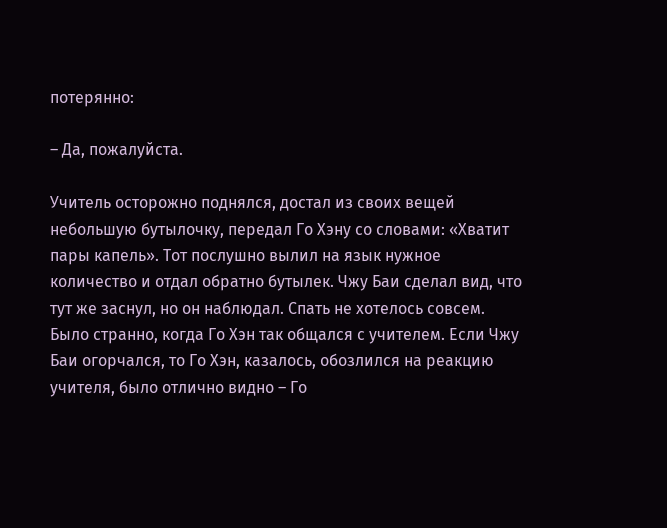потерянно:

– Да, пожалуйста.

Учитель осторожно поднялся, достал из своих вещей небольшую бутылочку, передал Го Хэну со словами: «Хватит пары капель». Тот послушно вылил на язык нужное количество и отдал обратно бутылек. Чжу Баи сделал вид, что тут же заснул, но он наблюдал. Спать не хотелось совсем. Было странно, когда Го Хэн так общался с учителем. Если Чжу Баи огорчался, то Го Хэн, казалось, обозлился на реакцию учителя, было отлично видно – Го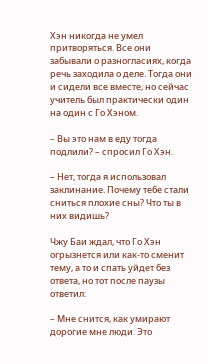Хэн никогда не умел притворяться. Все они забывали о разногласиях, когда речь заходила о деле. Тогда они и сидели все вместе, но сейчас учитель был практически один на один с Го Хэном.

– Вы это нам в еду тогда подлили? – спросил Го Хэн.

– Нет, тогда я использовал заклинание. Почему тебе стали сниться плохие сны? Что ты в них видишь?

Чжу Баи ждал, что Го Хэн огрызнется или как-то сменит тему, а то и спать уйдет без ответа, но тот после паузы ответил:

– Мне снится, как умирают дорогие мне люди. Это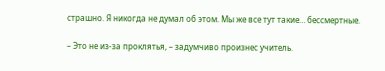страшно. Я никогда не думал об этом. Мы же все тут такие… бессмертные.

– Это не из-за проклятья, – задумчиво произнес учитель.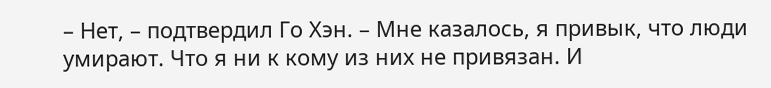– Нет, – подтвердил Го Хэн. – Мне казалось, я привык, что люди умирают. Что я ни к кому из них не привязан. И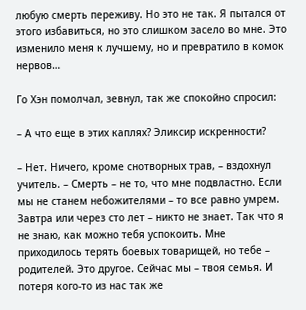любую смерть переживу. Но это не так. Я пытался от этого избавиться, но это слишком засело во мне. Это изменило меня к лучшему, но и превратило в комок нервов…

Го Хэн помолчал, зевнул, так же спокойно спросил:

– А что еще в этих каплях? Эликсир искренности?

– Нет. Ничего, кроме снотворных трав, – вздохнул учитель. – Смерть – не то, что мне подвластно. Если мы не станем небожителями – то все равно умрем. Завтра или через сто лет – никто не знает. Так что я не знаю, как можно тебя успокоить. Мне приходилось терять боевых товарищей, но тебе – родителей. Это другое. Сейчас мы – твоя семья. И потеря кого-то из нас так же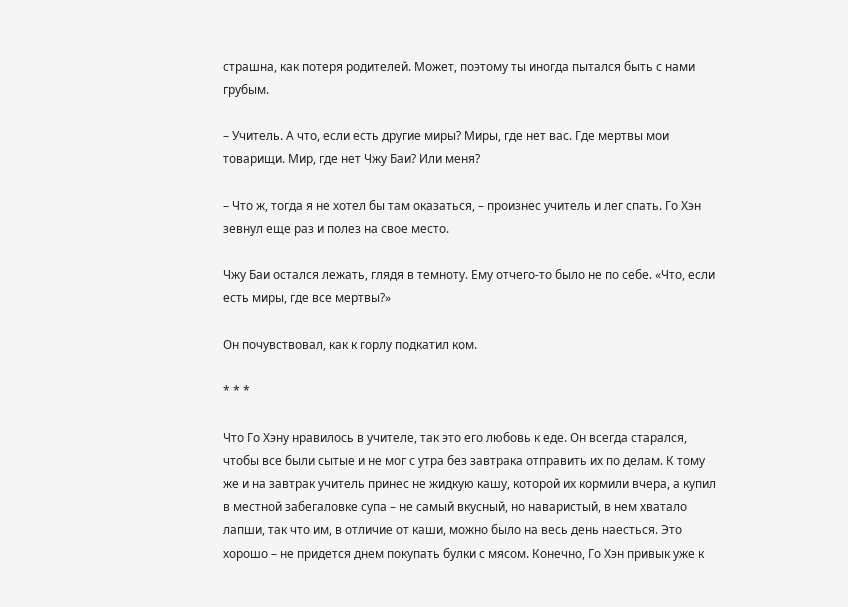страшна, как потеря родителей. Может, поэтому ты иногда пытался быть с нами грубым.

– Учитель. А что, если есть другие миры? Миры, где нет вас. Где мертвы мои товарищи. Мир, где нет Чжу Баи? Или меня?

– Что ж, тогда я не хотел бы там оказаться, – произнес учитель и лег спать. Го Хэн зевнул еще раз и полез на свое место.

Чжу Баи остался лежать, глядя в темноту. Ему отчего-то было не по себе. «Что, если есть миры, где все мертвы?»

Он почувствовал, как к горлу подкатил ком.

* * *

Что Го Хэну нравилось в учителе, так это его любовь к еде. Он всегда старался, чтобы все были сытые и не мог с утра без завтрака отправить их по делам. К тому же и на завтрак учитель принес не жидкую кашу, которой их кормили вчера, а купил в местной забегаловке супа – не самый вкусный, но наваристый, в нем хватало лапши, так что им, в отличие от каши, можно было на весь день наесться. Это хорошо – не придется днем покупать булки с мясом. Конечно, Го Хэн привык уже к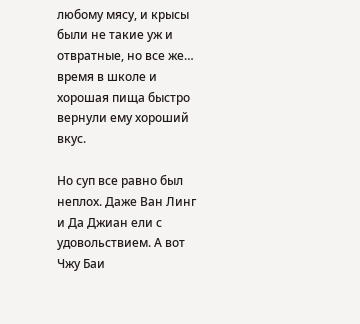любому мясу, и крысы были не такие уж и отвратные, но все же… время в школе и хорошая пища быстро вернули ему хороший вкус.

Но суп все равно был неплох. Даже Ван Линг и Да Джиан ели с удовольствием. А вот Чжу Баи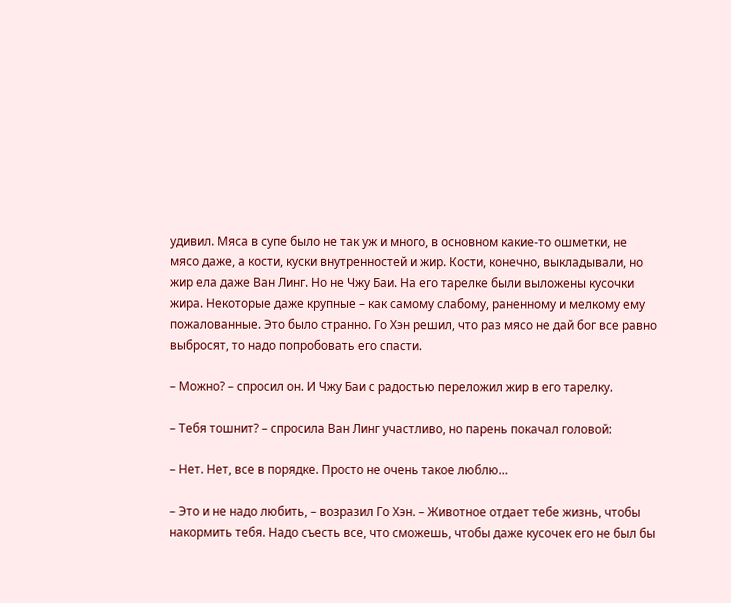удивил. Мяса в супе было не так уж и много, в основном какие-то ошметки, не мясо даже, а кости, куски внутренностей и жир. Кости, конечно, выкладывали, но жир ела даже Ван Линг. Но не Чжу Баи. На его тарелке были выложены кусочки жира. Некоторые даже крупные – как самому слабому, раненному и мелкому ему пожалованные. Это было странно. Го Хэн решил, что раз мясо не дай бог все равно выбросят, то надо попробовать его спасти.

– Можно? – спросил он. И Чжу Баи с радостью переложил жир в его тарелку.

– Тебя тошнит? – спросила Ван Линг участливо, но парень покачал головой:

– Нет. Нет, все в порядке. Просто не очень такое люблю…

– Это и не надо любить, – возразил Го Хэн. – Животное отдает тебе жизнь, чтобы накормить тебя. Надо съесть все, что сможешь, чтобы даже кусочек его не был бы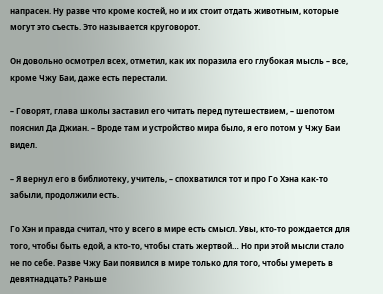напрасен. Ну разве что кроме костей, но и их стоит отдать животным, которые могут это съесть. Это называется круговорот.

Он довольно осмотрел всех, отметил, как их поразила его глубокая мысль – все, кроме Чжу Баи, даже есть перестали.

– Говорят, глава школы заставил его читать перед путешествием, – шепотом пояснил Да Джиан. – Вроде там и устройство мира было, я его потом у Чжу Баи видел.

– Я вернул его в библиотеку, учитель, – спохватился тот и про Го Хэна как-то забыли, продолжили есть.

Го Хэн и правда считал, что у всего в мире есть смысл. Увы, кто-то рождается для того, чтобы быть едой, а кто-то, чтобы стать жертвой… Но при этой мысли стало не по себе. Разве Чжу Баи появился в мире только для того, чтобы умереть в девятнадцать? Раньше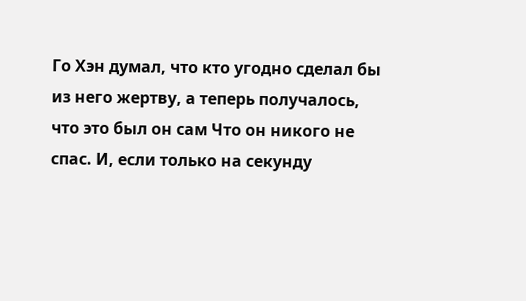Го Хэн думал, что кто угодно сделал бы из него жертву, а теперь получалось, что это был он сам Что он никого не спас. И, если только на секунду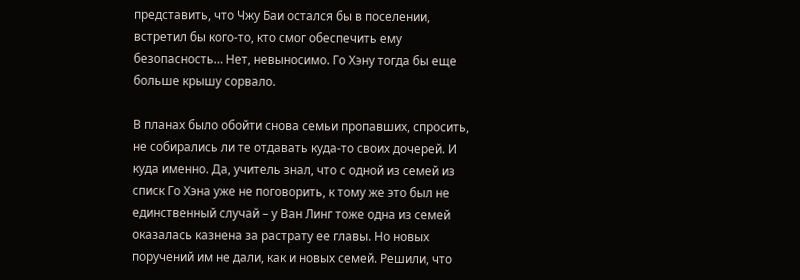представить, что Чжу Баи остался бы в поселении, встретил бы кого-то, кто смог обеспечить ему безопасность… Нет, невыносимо. Го Хэну тогда бы еще больше крышу сорвало.

В планах было обойти снова семьи пропавших, спросить, не собирались ли те отдавать куда-то своих дочерей. И куда именно. Да, учитель знал, что с одной из семей из списк Го Хэна уже не поговорить, к тому же это был не единственный случай – у Ван Линг тоже одна из семей оказалась казнена за растрату ее главы. Но новых поручений им не дали, как и новых семей. Решили, что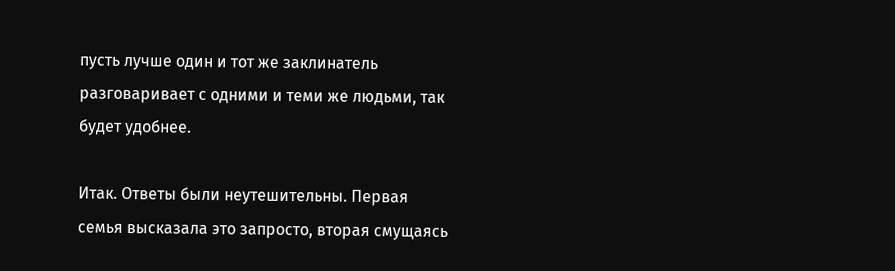пусть лучше один и тот же заклинатель разговаривает с одними и теми же людьми, так будет удобнее.

Итак. Ответы были неутешительны. Первая семья высказала это запросто, вторая смущаясь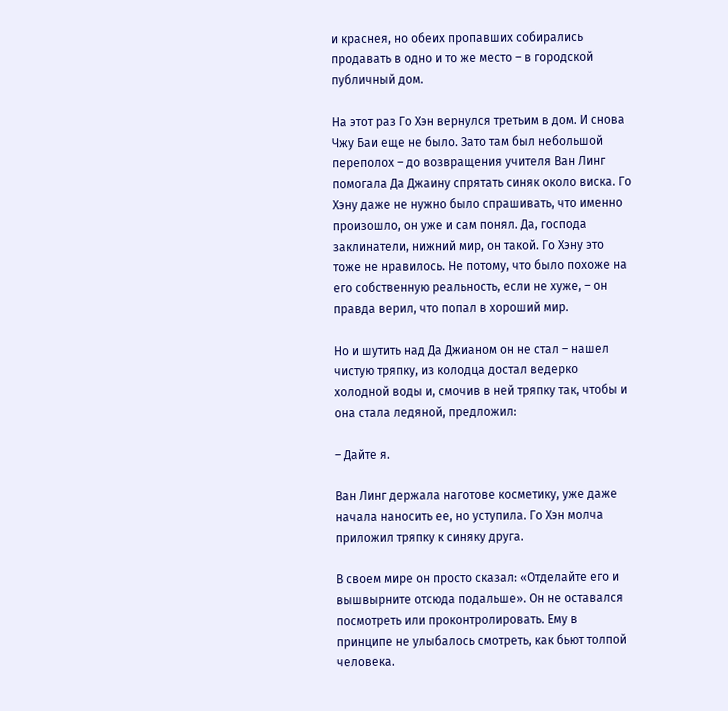и краснея, но обеих пропавших собирались продавать в одно и то же место – в городской публичный дом.

На этот раз Го Хэн вернулся третьим в дом. И снова Чжу Баи еще не было. Зато там был небольшой переполох – до возвращения учителя Ван Линг помогала Да Джаину спрятать синяк около виска. Го Хэну даже не нужно было спрашивать, что именно произошло, он уже и сам понял. Да, господа заклинатели, нижний мир, он такой. Го Хэну это тоже не нравилось. Не потому, что было похоже на его собственную реальность, если не хуже, – он правда верил, что попал в хороший мир.

Но и шутить над Да Джианом он не стал – нашел чистую тряпку, из колодца достал ведерко холодной воды и, смочив в ней тряпку так, чтобы и она стала ледяной, предложил:

– Дайте я.

Ван Линг держала наготове косметику, уже даже начала наносить ее, но уступила. Го Хэн молча приложил тряпку к синяку друга.

В своем мире он просто сказал: «Отделайте его и вышвырните отсюда подальше». Он не оставался посмотреть или проконтролировать. Ему в принципе не улыбалось смотреть, как бьют толпой человека.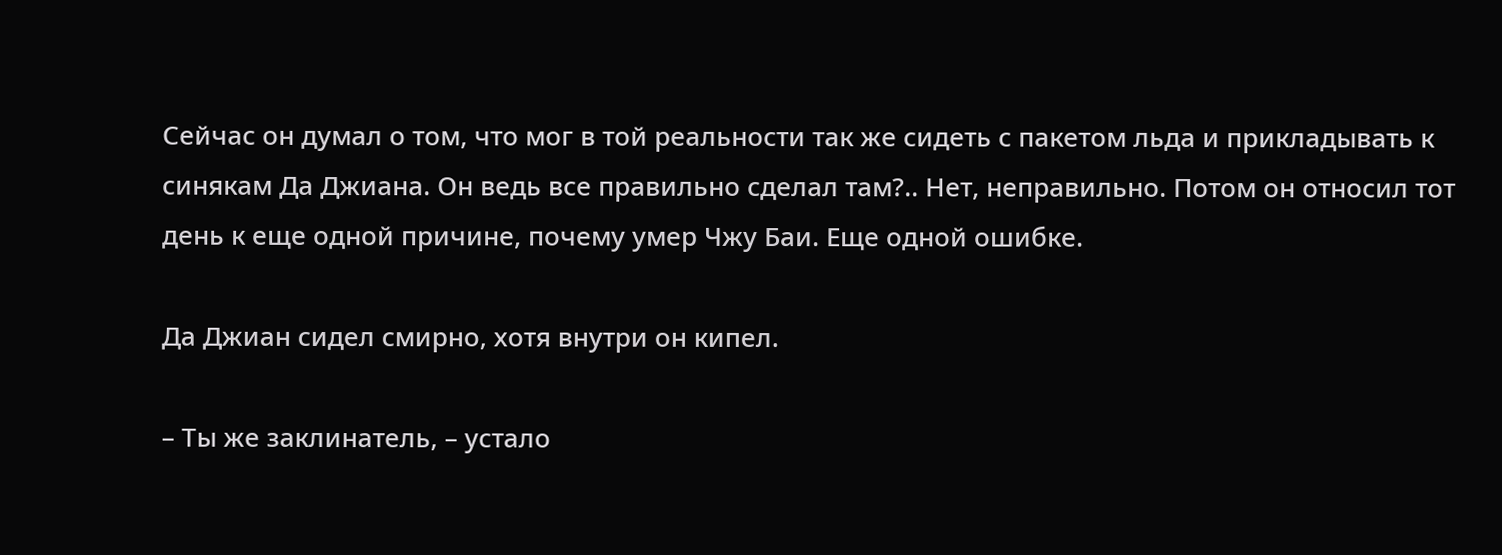Сейчас он думал о том, что мог в той реальности так же сидеть с пакетом льда и прикладывать к синякам Да Джиана. Он ведь все правильно сделал там?.. Нет, неправильно. Потом он относил тот день к еще одной причине, почему умер Чжу Баи. Еще одной ошибке.

Да Джиан сидел смирно, хотя внутри он кипел.

– Ты же заклинатель, – устало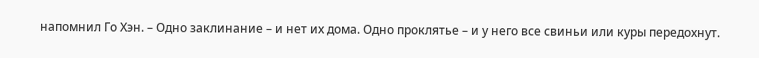напомнил Го Хэн. – Одно заклинание – и нет их дома. Одно проклятье – и у него все свиньи или куры передохнут.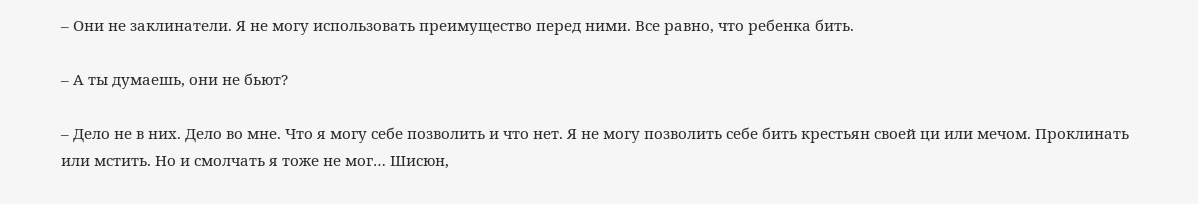– Они не заклинатели. Я не могу использовать преимущество перед ними. Все равно, что ребенка бить.

– А ты думаешь, они не бьют?

– Дело не в них. Дело во мне. Что я могу себе позволить и что нет. Я не могу позволить себе бить крестьян своей ци или мечом. Проклинать или мстить. Но и смолчать я тоже не мог… Шисюн,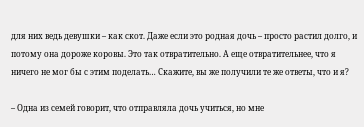для них ведь девушки – как скот. Даже если это родная дочь – просто растил долго, и потому она дороже коровы. Это так отвратительно. А еще отвратительнее, что я ничего не мог бы с этим поделать… Скажите, вы же получили те же ответы, что и я?

– Одна из семей говорит, что отправляла дочь учиться, но мне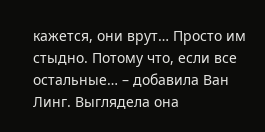кажется, они врут… Просто им стыдно. Потому что, если все остальные… – добавила Ван Линг. Выглядела она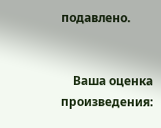подавлено.


    Ваша оценка произведения: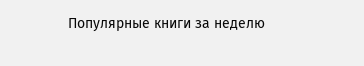Популярные книги за неделю